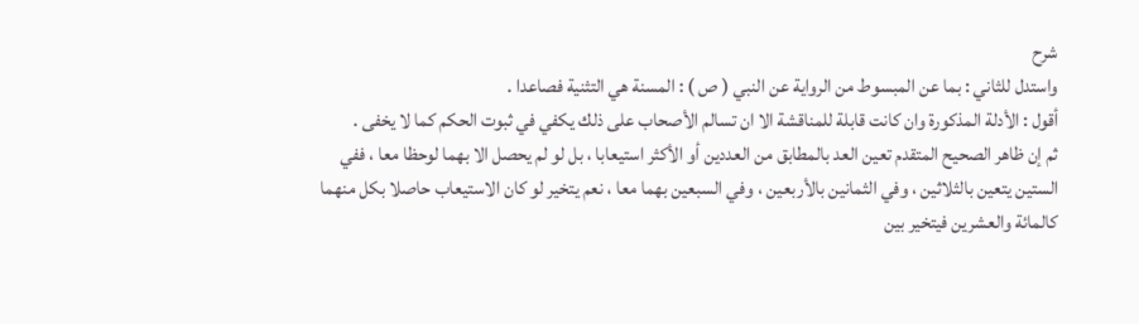شرح
واستدل للثاني : بما عن المبسوط من الرواية عن النبي ( ص ) : المسنة هي التثنية فصاعدا .
أقول : الأدلة المذكورة وان كانت قابلة للمناقشة الا ان تسالم الأصحاب على ذلك يكفي في ثبوت الحكم كما لا يخفى .
ثم إن ظاهر الصحيح المتقدم تعين العد بالمطابق من العددين أو الأكثر استيعابا ، بل لو لم يحصل الا بهما لوحظا معا ، ففي الستين يتعين بالثلاثين ، وفي الثمانين بالأربعين ، وفي السبعين بهما معا ، نعم يتخير لو كان الاستيعاب حاصلا بكل منهما كالمائة والعشرين فيتخير بين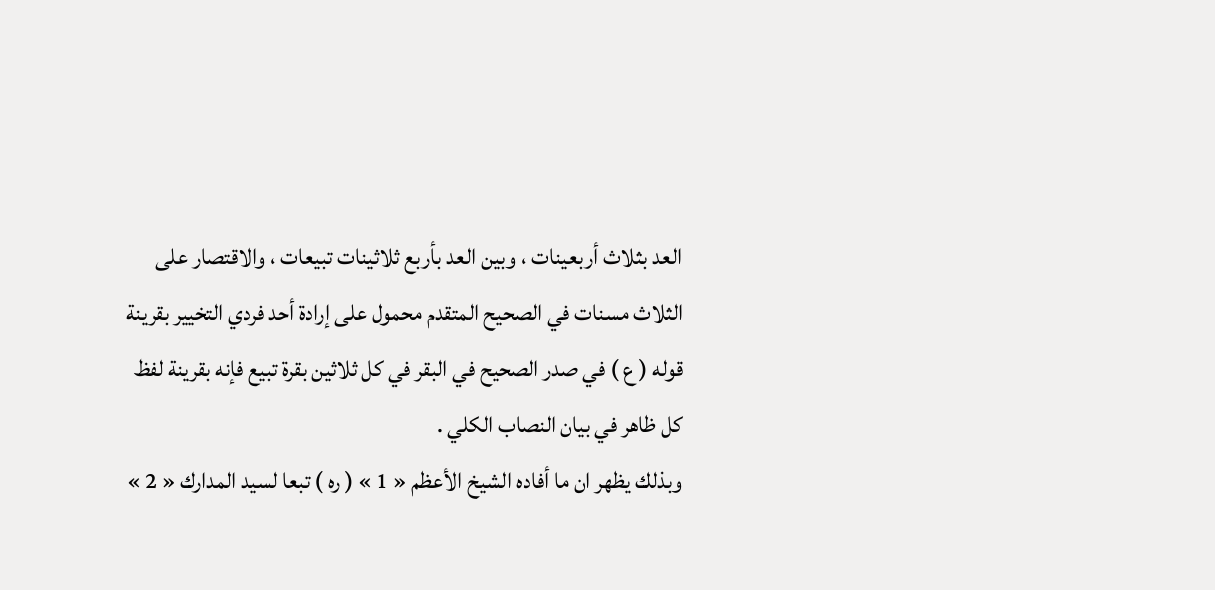العد بثلاث أربعينات ، وبين العد بأربع ثلاثينات تبيعات ، والاقتصار على الثلاث مسنات في الصحيح المتقدم محمول على إرادة أحد فردي التخيير بقرينة قوله ( ع ) في صدر الصحيح في البقر في كل ثلاثين بقرة تبيع فإنه بقرينة لفظ كل ظاهر في بيان النصاب الكلي .
وبذلك يظهر ان ما أفاده الشيخ الأعظم « 1 » ( ره ) تبعا لسيد المدارك « 2 »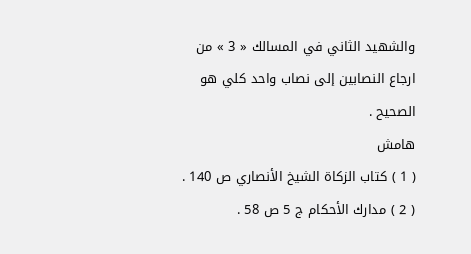والشهيد الثاني في المسالك « 3 » من ارجاع النصابين إلى نصاب واحد كلي هو الصحيح .
هامش
( 1 ) كتاب الزكاة الشيخ الأنصاري ص 140 .
( 2 ) مدارك الأحكام ج 5 ص 58 .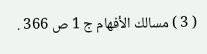( 3 ) مسالك الأفهام ج 1 ص 366 .